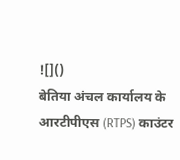![]()
बेतिया अंचल कार्यालय के आरटीपीएस (RTPS) काउंटर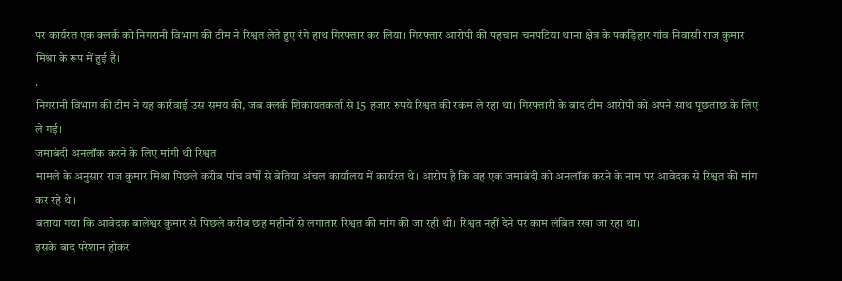पर कार्यरत एक क्लर्क को निगरानी विभाग की टीम ने रिश्वत लेते हुए रंगे हाथ गिरफ्तार कर लिया। गिरफ्तार आरोपी की पहचान चनपटिया थाना क्षेत्र के पकड़िहार गांव निवासी राज कुमार मिश्रा के रूप में हुई है।
.
निगरानी विभाग की टीम ने यह कार्रवाई उस समय की, जब क्लर्क शिकायतकर्ता से 15 हजार रुपये रिश्वत की रकम ले रहा था। गिरफ्तारी के बाद टीम आरोपी को अपने साथ पूछताछ के लिए ले गई।
जमाबंदी अनलॉक करने के लिए मांगी थी रिश्वत
मामले के अनुसार राज कुमार मिश्रा पिछले करीब पांच वर्षों से बेतिया अंचल कार्यालय में कार्यरत थे। आरोप है कि वह एक जमाबंदी को अनलॉक करने के नाम पर आवेदक से रिश्वत की मांग कर रहे थे।
बताया गया कि आवेदक बालेश्वर कुमार से पिछले करीब छह महीनों से लगातार रिश्वत की मांग की जा रही थी। रिश्वत नहीं देने पर काम लंबित रखा जा रहा था।
इसके बाद परेशान होकर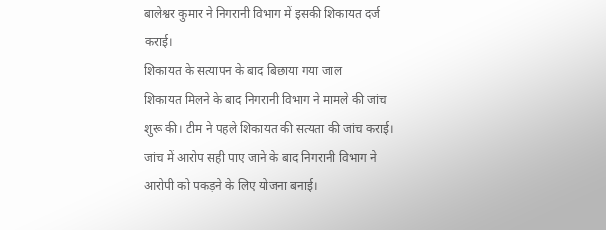बालेश्वर कुमार ने निगरानी विभाग में इसकी शिकायत दर्ज कराई।
शिकायत के सत्यापन के बाद बिछाया गया जाल
शिकायत मिलने के बाद निगरानी विभाग ने मामले की जांच शुरू की। टीम ने पहले शिकायत की सत्यता की जांच कराई। जांच में आरोप सही पाए जाने के बाद निगरानी विभाग ने आरोपी को पकड़ने के लिए योजना बनाई।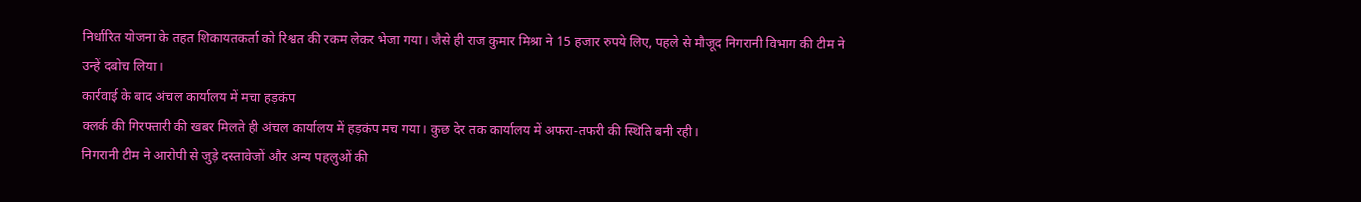निर्धारित योजना के तहत शिकायतकर्ता को रिश्वत की रकम लेकर भेजा गया। जैसे ही राज कुमार मिश्रा ने 15 हजार रुपये लिए, पहले से मौजूद निगरानी विभाग की टीम ने उन्हें दबोच लिया।
कार्रवाई के बाद अंचल कार्यालय में मचा हड़कंप
क्लर्क की गिरफ्तारी की खबर मिलते ही अंचल कार्यालय में हड़कंप मच गया। कुछ देर तक कार्यालय में अफरा-तफरी की स्थिति बनी रही।
निगरानी टीम ने आरोपी से जुड़े दस्तावेजों और अन्य पहलुओं की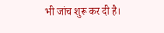भी जांच शुरू कर दी है।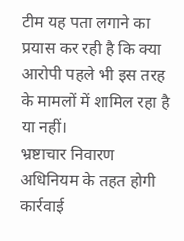टीम यह पता लगाने का प्रयास कर रही है कि क्या आरोपी पहले भी इस तरह के मामलों में शामिल रहा है या नहीं।
भ्रष्टाचार निवारण अधिनियम के तहत होगी कार्रवाई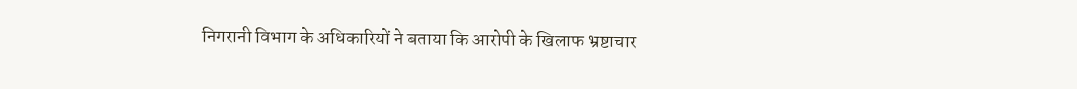निगरानी विभाग के अधिकारियों ने बताया कि आरोपी के खिलाफ भ्रष्टाचार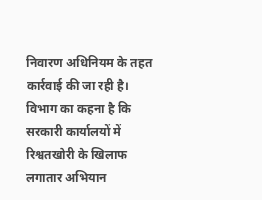निवारण अधिनियम के तहत कार्रवाई की जा रही है।
विभाग का कहना है कि सरकारी कार्यालयों में रिश्वतखोरी के खिलाफ लगातार अभियान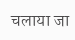चलाया जा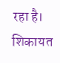रहा है। शिकायत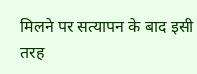मिलने पर सत्यापन के बाद इसी तरह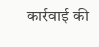कार्रवाई की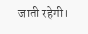जाती रहेगी।